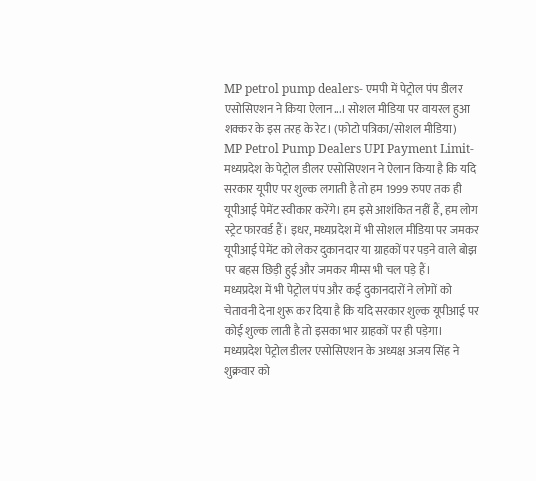MP petrol pump dealers- एमपी में पेट्रोल पंप डीलर एसोसिएशन ने किया ऐलान...। सोशल मीडिया पर वायरल हुआ शक्कर के इस तरह के रेट। (फोटो पत्रिका/सोशल मीडिया)
MP Petrol Pump Dealers UPI Payment Limit- मध्यप्रदेश के पेट्रोल डीलर एसोसिएशन ने ऐलान किया है कि यदि सरकार यूपीए पर शुल्क लगाती है तो हम 1999 रुपए तक ही यूपीआई पेमेंट स्वीकार करेंगे। हम इसे आशंकित नहीं हैं, हम लोग स्ट्रेट फारवर्ड हैं। इधर, मध्यप्रदेश में भी सोशल मीडिया पर जमकर यूपीआई पेमेंट को लेकर दुकानदार या ग्राहकों पर पड़ने वाले बोझ पर बहस छिड़ी हुई और जमकर मीम्स भी चल पड़े हैं।
मध्यप्रदेश में भी पेट्रोल पंप और कई दुकानदारों ने लोगों को चेतावनी देना शुरू कर दिया है कि यदि सरकार शुल्क यूपीआई पर कोई शुल्क लाती है तो इसका भार ग्राहकों पर ही पड़ेगा। मध्यप्रदेश पेट्रोल डीलर एसोसिएशन के अध्यक्ष अजय सिंह ने शुक्रवार को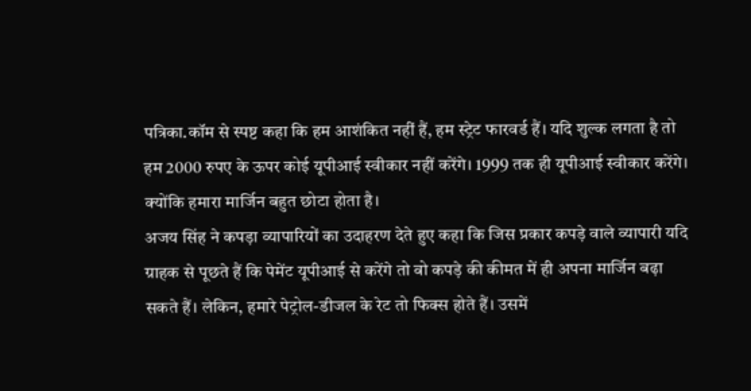पत्रिका.कॉम से स्पष्ट कहा कि हम आशंकित नहीं हैं, हम स्ट्रेट फारवर्ड हैं। यदि शुल्क लगता है तो हम 2000 रुपए के ऊपर कोई यूपीआई स्वीकार नहीं करेंगे। 1999 तक ही यूपीआई स्वीकार करेंगे। क्योंकि हमारा मार्जिन बहुत छोटा होता है।
अजय सिंह ने कपड़ा व्यापारियों का उदाहरण देते हुए कहा कि जिस प्रकार कपड़े वाले व्यापारी यदि ग्राहक से पूछते हैं कि पेमेंट यूपीआई से करेंगे तो वो कपड़े की कीमत में ही अपना मार्जिन बढ़ा सकते हैं। लेकिन, हमारे पेट्रोल-डीजल के रेट तो फिक्स होते हैं। उसमें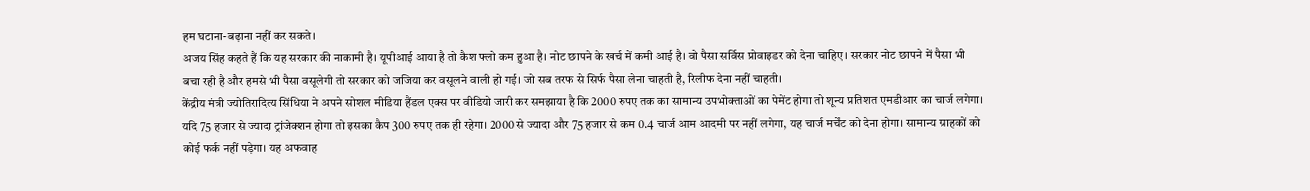हम घटाना-बढ़ाना नहीं कर सकते।
अजय सिंह कहते हैं कि यह सरकार की नाकामी है। यूपीआई आया है तो कैश फ्लो कम हुआ है। नोट छापने के खर्च में कमी आई है। वो पैसा सर्विस प्रोवाइडर को देना चाहिए। सरकार नोट छापने में पैसा भी बचा रही है और हमसे भी पैसा वसूलेगी तो सरकार को जजिया कर वसूलने वाली हो गई। जो सब तरफ से सिर्फ पैसा लेना चाहती है, रिलीफ देना नहीं चाहती।
केंद्रीय मंत्री ज्योतिरादित्य सिंधिया ने अपने सोशल मीडिया हैंडल एक्स पर वीडियो जारी कर समझाया है कि 2000 रुपए तक का सामान्य उपभोक्ताओं का पेमेंट होगा तो शून्य प्रतिशत एमडीआर का चार्ज लगेगा। यदि 75 हजार से ज्यादा ट्रांजेक्शन होगा तो इसका कैप 300 रुपए तक ही रहेगा। 2000 से ज्यादा और 75 हजार से कम 0.4 चार्ज आम आदमी पर नहीं लगेगा, यह चार्ज मर्चेंट को देना होगा। सामान्य ग्राहकों को कोई फर्क नहीं पड़ेगा। यह अफवाह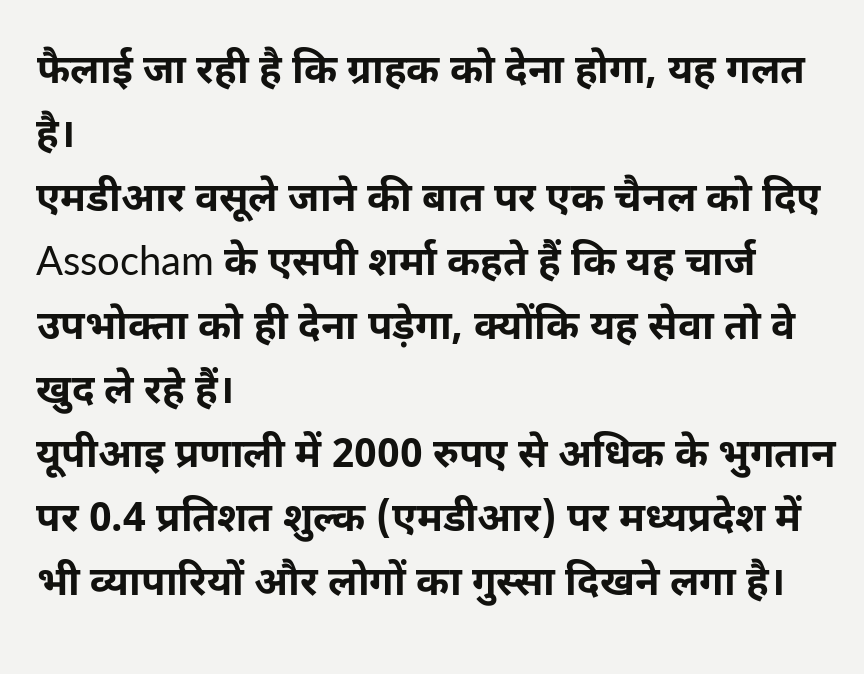फैलाई जा रही है कि ग्राहक को देना होगा, यह गलत है।
एमडीआर वसूले जाने की बात पर एक चैनल को दिए Assocham के एसपी शर्मा कहते हैं कि यह चार्ज उपभोक्ता को ही देना पड़ेगा, क्योंकि यह सेवा तो वे खुद ले रहे हैं।
यूपीआइ प्रणाली में 2000 रुपए से अधिक के भुगतान पर 0.4 प्रतिशत शुल्क (एमडीआर) पर मध्यप्रदेश में भी व्यापारियों और लोगों का गुस्सा दिखने लगा है।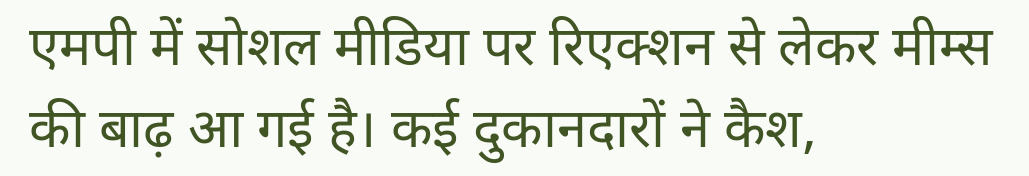एमपी में सोशल मीडिया पर रिएक्शन से लेकर मीम्स की बाढ़ आ गई है। कई दुकानदारों ने कैश,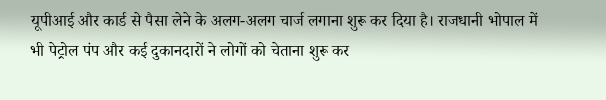यूपीआई और कार्ड से पैसा लेने के अलग-अलग चार्ज लगाना शुरू कर दिया है। राजधानी भोपाल में भी पेट्रोल पंप और कई दुकानदारों ने लोगों को चेताना शुरू कर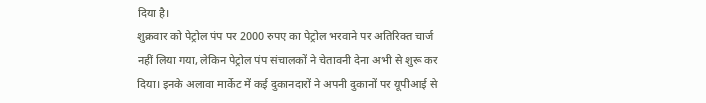दिया है।
शुक्रवार को पेट्रोल पंप पर 2000 रुपए का पेट्रोल भरवाने पर अतिरिक्त चार्ज नहीं लिया गया, लेकिन पेट्रोल पंप संचालकों ने चेतावनी देना अभी से शुरू कर दिया। इनके अलावा मार्केट में कई दुकानदारों ने अपनी दुकानों पर यूपीआई से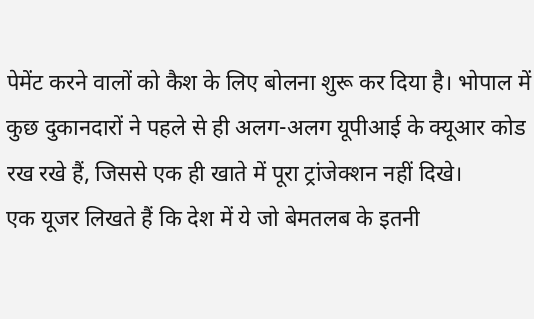पेमेंट करने वालों को कैश के लिए बोलना शुरू कर दिया है। भोपाल में कुछ दुकानदारों ने पहले से ही अलग-अलग यूपीआई के क्यूआर कोड रख रखे हैं, जिससे एक ही खाते में पूरा ट्रांजेक्शन नहीं दिखे।
एक यूजर लिखते हैं कि देश में ये जो बेमतलब के इतनी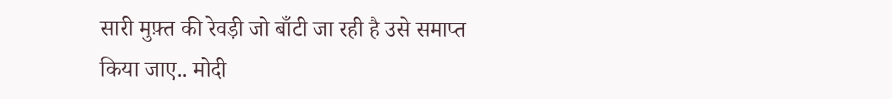सारी मुफ़्त की रेवड़ी जो बाँटी जा रही है उसे समाप्त किया जाए.. मोदी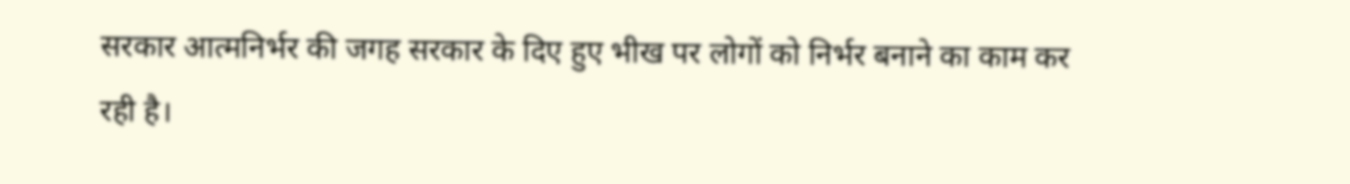सरकार आत्मनिर्भर की जगह सरकार के दिए हुए भीख पर लोगों को निर्भर बनाने का काम कर रही है।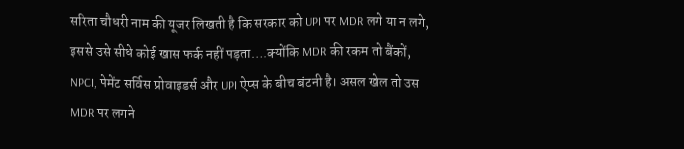सरिता चौधरी नाम की यूजर लिखती है कि सरकार को UPI पर MDR लगे या न लगे, इससे उसे सीधे कोई खास फर्क नहीं पड़ता….क्योंकि MDR की रकम तो बैंकों, NPCI, पेमेंट सर्विस प्रोवाइडर्स और UPI ऐप्स के बीच बंटनी है। असल खेल तो उस MDR पर लगने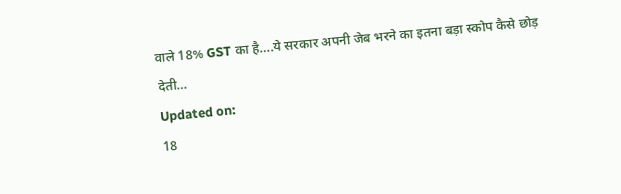वाले 18% GST का है….ये सरकार अपनी जेब भरने का इतना बड़ा स्कोप कैसे छोड़ देती…
Updated on:
18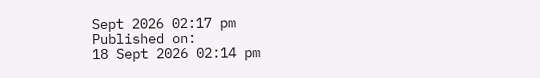Sept 2026 02:17 pm
Published on:
18 Sept 2026 02:14 pm